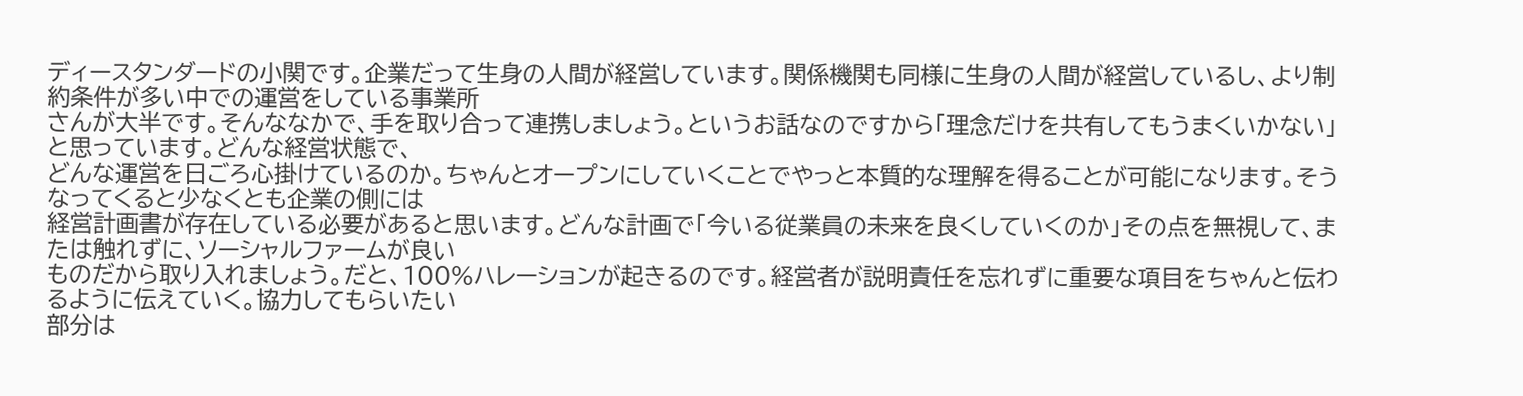ディースタンダードの小関です。企業だって生身の人間が経営しています。関係機関も同様に生身の人間が経営しているし、より制約条件が多い中での運営をしている事業所
さんが大半です。そんななかで、手を取り合って連携しましょう。というお話なのですから「理念だけを共有してもうまくいかない」と思っています。どんな経営状態で、
どんな運営を日ごろ心掛けているのか。ちゃんとオープンにしていくことでやっと本質的な理解を得ることが可能になります。そうなってくると少なくとも企業の側には
経営計画書が存在している必要があると思います。どんな計画で「今いる従業員の未来を良くしていくのか」その点を無視して、または触れずに、ソーシャルファームが良い
ものだから取り入れましょう。だと、100%ハレーションが起きるのです。経営者が説明責任を忘れずに重要な項目をちゃんと伝わるように伝えていく。協力してもらいたい
部分は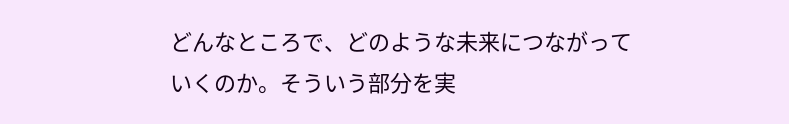どんなところで、どのような未来につながっていくのか。そういう部分を実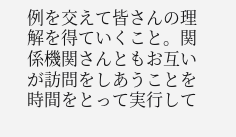例を交えて皆さんの理解を得ていくこと。関係機関さんともお互いが訪問をしあうことを
時間をとって実行して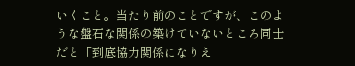いくこと。当たり前のことですが、このような盤石な関係の築けていないところ同士だと「到底協力関係になりえ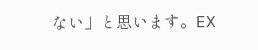ない」と思います。EX